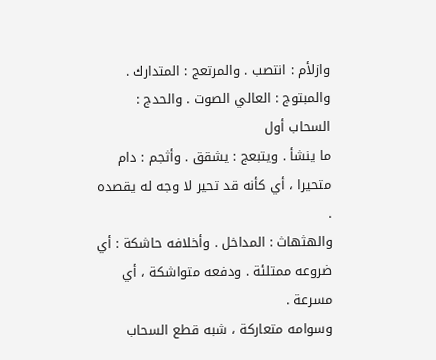وازلأم : انتصب . والمرتعج : المتدارك . والمبتوج : العالي الصوت . والحدج : السحاب أول
ما ينشأ . ويتبعج : يشقق . وأثجم : دام متحيرا ، أي كأنه قد تحير لا وجه له يقصده .
والهثهاث : المداخل . وأخلافه حاشكة : أي ضروعه ممتلئة . ودفعه متواشكة ، أي مسرعة .
وسوامه متعاركة ، شبه قطع السحاب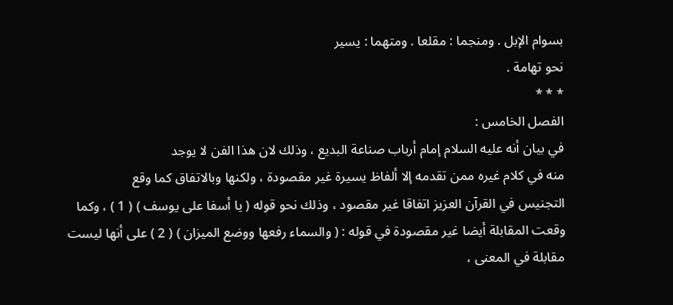بسوام الإبل . ومنجما : مقلعا . ومتهما : يسير
نحو تهامة .
* * *
الفصل الخامس :
في بيان أنه عليه السلام إمام أرباب صناعة البديع ، وذلك لان هذا الفن لا يوجد
منه في كلام غيره ممن تقدمه إلا ألفاظ يسيرة غير مقصودة ، ولكنها وبالاتفاق كما وقع
التجنيس في القرآن العزيز اتفاقا غير مقصود ، وذلك نحو قوله ( يا أسفا على يوسف ) ( 1 ) ، وكما
وقعت المقابلة أيضا غير مقصودة في قوله : ( والسماء رفعها ووضع الميزان ) ( 2 ) على أنها ليست
مقابلة في المعنى ،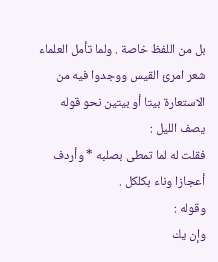بل من اللفظ خاصة . ولما تأمل العلماء شعر امرئ القيس ووجدوا فيه من
الاستعارة بيتا أو بيتين نحو قوله يصف الليل :
فقلت له لما تمطى بصلبه * وأردف أعجازا وناء بكلكل .
وقوله :
وإن يك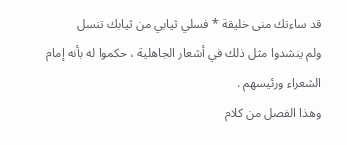قد ساءتك منى خليقة * فسلي ثيابي من ثيابك تنسل
ولم ينشدوا مثل ذلك في أشعار الجاهلية ، حكموا له بأنه إمام الشعراء ورئيسهم .
وهذا الفصل من كلام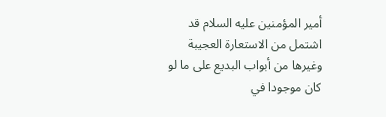أمير المؤمنين عليه السلام قد اشتمل من الاستعارة العجيبة
وغيرها من أبواب البديع على ما لو كان موجودا في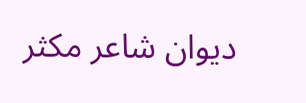ديوان شاعر مكثر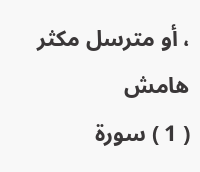، أو مترسل مكثر
هامش
( 1 ) سورة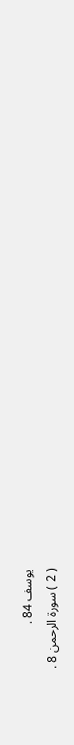يوسف 84 .
( 2 ) سورة الرحمن 8 .